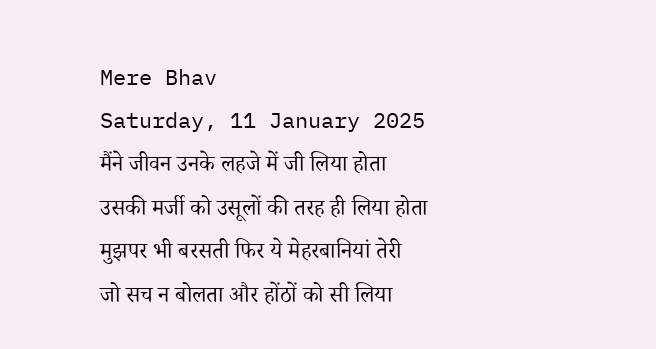Mere Bhav
Saturday, 11 January 2025
मैंने जीवन उनके लहजे में जी लिया होता
उसकी मर्जी को उसूलों की तरह ही लिया होता
मुझपर भी बरसती फिर ये मेहरबानियां तेरी
जो सच न बोलता और होंठों को सी लिया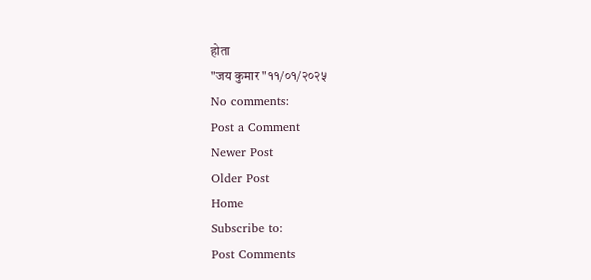होता
"जय कुमार "११/०१/२०२५
No comments:
Post a Comment
Newer Post
Older Post
Home
Subscribe to:
Post Comments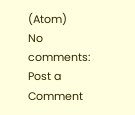(Atom)
No comments:
Post a Comment